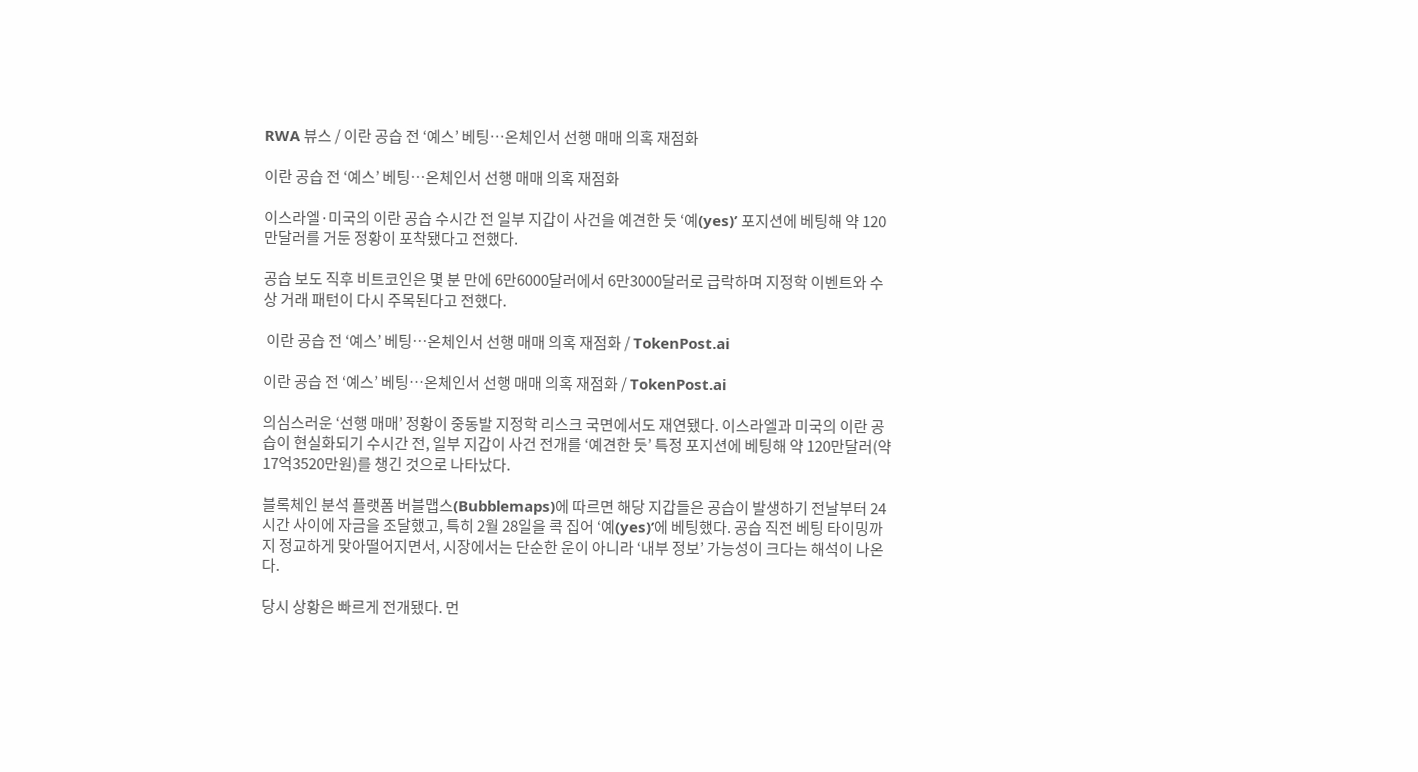RWA 뷰스 / 이란 공습 전 ‘예스’ 베팅…온체인서 선행 매매 의혹 재점화

이란 공습 전 ‘예스’ 베팅…온체인서 선행 매매 의혹 재점화

이스라엘·미국의 이란 공습 수시간 전 일부 지갑이 사건을 예견한 듯 ‘예(yes)’ 포지션에 베팅해 약 120만달러를 거둔 정황이 포착됐다고 전했다.

공습 보도 직후 비트코인은 몇 분 만에 6만6000달러에서 6만3000달러로 급락하며 지정학 이벤트와 수상 거래 패턴이 다시 주목된다고 전했다.

 이란 공습 전 ‘예스’ 베팅…온체인서 선행 매매 의혹 재점화 / TokenPost.ai

이란 공습 전 ‘예스’ 베팅…온체인서 선행 매매 의혹 재점화 / TokenPost.ai

의심스러운 ‘선행 매매’ 정황이 중동발 지정학 리스크 국면에서도 재연됐다. 이스라엘과 미국의 이란 공습이 현실화되기 수시간 전, 일부 지갑이 사건 전개를 ‘예견한 듯’ 특정 포지션에 베팅해 약 120만달러(약 17억3520만원)를 챙긴 것으로 나타났다.

블록체인 분석 플랫폼 버블맵스(Bubblemaps)에 따르면 해당 지갑들은 공습이 발생하기 전날부터 24시간 사이에 자금을 조달했고, 특히 2월 28일을 콕 집어 ‘예(yes)’에 베팅했다. 공습 직전 베팅 타이밍까지 정교하게 맞아떨어지면서, 시장에서는 단순한 운이 아니라 ‘내부 정보’ 가능성이 크다는 해석이 나온다.

당시 상황은 빠르게 전개됐다. 먼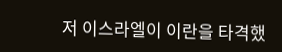저 이스라엘이 이란을 타격했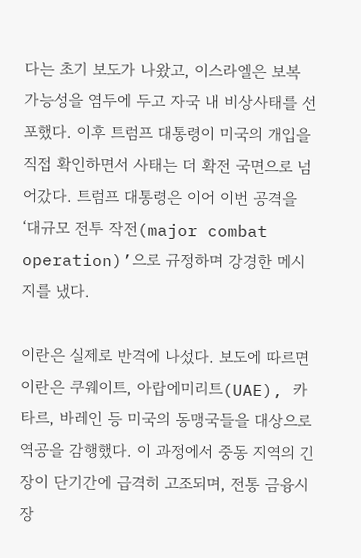다는 초기 보도가 나왔고, 이스라엘은 보복 가능성을 염두에 두고 자국 내 비상사태를 선포했다. 이후 트럼프 대통령이 미국의 개입을 직접 확인하면서 사태는 더 확전 국면으로 넘어갔다. 트럼프 대통령은 이어 이번 공격을 ‘대규모 전투 작전(major combat operation)’으로 규정하며 강경한 메시지를 냈다.

이란은 실제로 반격에 나섰다. 보도에 따르면 이란은 쿠웨이트, 아랍에미리트(UAE), 카타르, 바레인 등 미국의 동맹국들을 대상으로 역공을 감행했다. 이 과정에서 중동 지역의 긴장이 단기간에 급격히 고조되며, 전통 금융시장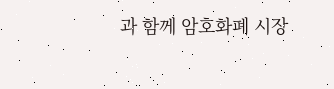과 함께 암호화폐 시장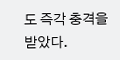도 즉각 충격을 받았다.